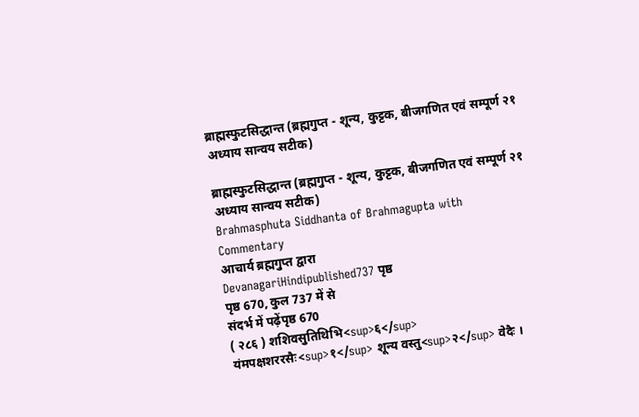ब्राह्मस्फुटसिद्धान्त (ब्रह्मगुप्त - शून्य, कुट्टक, बीजगणित एवं सम्पूर्ण २१ अध्याय सान्वय सटीक)

ब्राह्मस्फुटसिद्धान्त (ब्रह्मगुप्त - शून्य, कुट्टक, बीजगणित एवं सम्पूर्ण २१ अध्याय सान्वय सटीक)
Brahmasphuta Siddhanta of Brahmagupta with Commentary
आचार्य ब्रह्मगुप्त द्वारा
DevanagariHindipublished737 पृष्ठ
पृष्ठ 670, कुल 737 में से
संदर्भ में पढ़ेंपृष्ठ 670
( २८६ ) शशिवसुतिथिभि<sup>६</sup> यंमपक्षशररसैः<sup>१</sup> शून्य वस्तु<sup>२</sup> वेदैः ।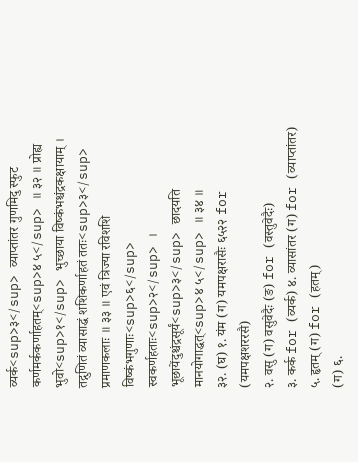व्यर्क<sup>३</sup> व्याप्तांतर गुणमिदु स्फुट कर्णमर्ककर्णाहतम्<sup>४ ५</sup> ॥ ३२ ॥ प्रोह्य भुवो<sup>१</sup> भुच्छाया विष्कंभश्चंद्रकक्षायाम् । तद्गुणितं व्यासाद्धं शशिकर्णाहतं ततः<sup>३</sup> प्रमाणकलाः ॥ ३३ ॥ एवं त्रिज्या रविशशि विष्कंभगुणाः<sup>६</sup> स्वकर्णहताः<sup>२</sup> । भूछायेंदुश्चंद्रसूर्यं<sup>३</sup> छादयति मानयोगाद्धत्<sup>४ ५</sup> ॥ ३४ ॥
३२. (घ) १. यंम (ग) यमपक्षरासैः ६५२२ for (यमपक्षशररसै)
२. वसु (ग) वसुवेदैः (ङ) for (वस्तुवेदैः)
३. कर्क for (व्यर्क) ४. व्यासांतर (ग) for (व्याप्तांतर)
५. हृतम् (ग) for (हतम्)
(ग) ६.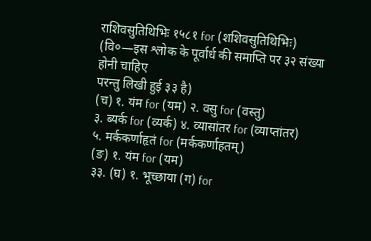राशिवसुतिथिभिः १५८१ for (शशिवसुतिथिभिः)
(वि०—इस श्लोक के पूर्वार्ध की समाप्ति पर ३२ संख्या होनी चाहिए
परन्तु लिखी हुई ३३ है)
(च) १. यंम for (यम) २. वसु for (वस्तु)
३. ब्यर्क for (व्यर्क) ४. व्यासांतर for (व्याप्तांतर)
५. मर्ककर्णाहृतं for (मर्ककर्णाहतम्)
(ङ) १. यंम for (यम)
३३. (घ) १. भूच्छाया (ग) for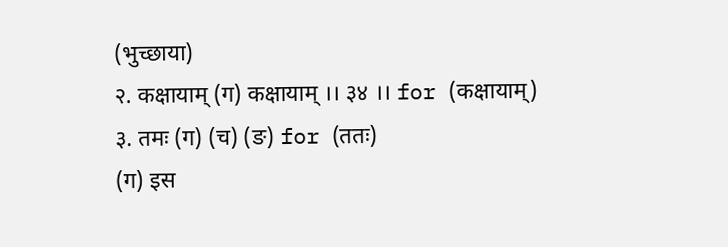(भुच्छाया)
२. कक्षायाम् (ग) कक्षायाम् ।। ३४ ।। for (कक्षायाम्)
३. तमः (ग) (च) (ङ) for (ततः)
(ग) इस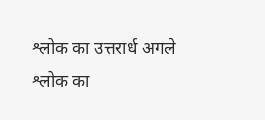श्लोक का उत्तरार्ध अगले श्लोक का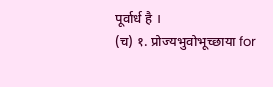पूर्वार्ध है ।
(च) १. प्रोज्यभुवोभूच्छाया for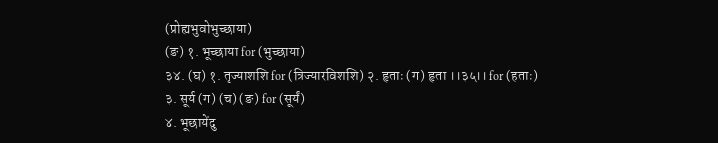(प्रोह्यभुवोभुच्छाया)
(ङ) १. भूच्छाया for (भुच्छाया)
३४. (घ) १. तृज्याशशि for (त्रिज्यारविशशि) २. हृताः (ग) हृता ।।३५।। for (हताः)
३. सूर्य (ग) (च) (ङ) for (सूर्यं)
४. भूछायेंदु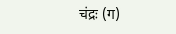चंद्रः (ग)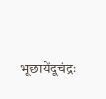भूछायेंदूचंद्रः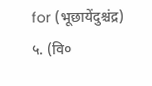for (भूछायेंदुश्चंद्र)
५. (वि०